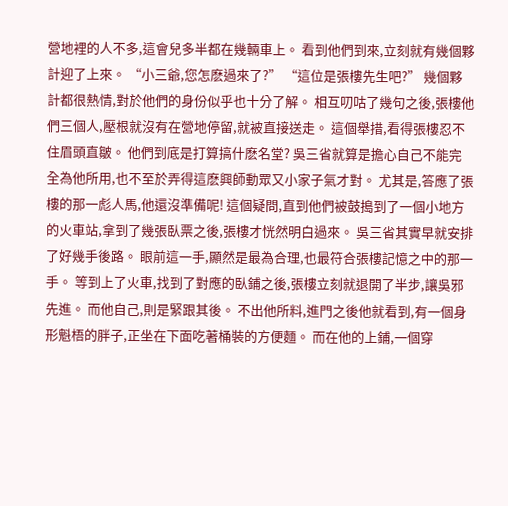營地裡的人不多,這會兒多半都在幾輛車上。 看到他們到來,立刻就有幾個夥計迎了上來。 “小三爺,您怎麽過來了?” “這位是張樓先生吧?” 幾個夥計都很熱情,對於他們的身份似乎也十分了解。 相互叨咕了幾句之後,張樓他們三個人,壓根就沒有在營地停留,就被直接送走。 這個舉措,看得張樓忍不住眉頭直皺。 他們到底是打算搞什麽名堂? 吳三省就算是擔心自己不能完全為他所用,也不至於弄得這麽興師動眾又小家子氣才對。 尤其是,答應了張樓的那一彪人馬,他還沒準備呢! 這個疑問,直到他們被鼓搗到了一個小地方的火車站,拿到了幾張臥票之後,張樓才恍然明白過來。 吳三省其實早就安排了好幾手後路。 眼前這一手,顯然是最為合理,也最符合張樓記憶之中的那一手。 等到上了火車,找到了對應的臥鋪之後,張樓立刻就退開了半步,讓吳邪先進。 而他自己,則是緊跟其後。 不出他所料,進門之後他就看到,有一個身形魁梧的胖子,正坐在下面吃著桶裝的方便麵。 而在他的上鋪,一個穿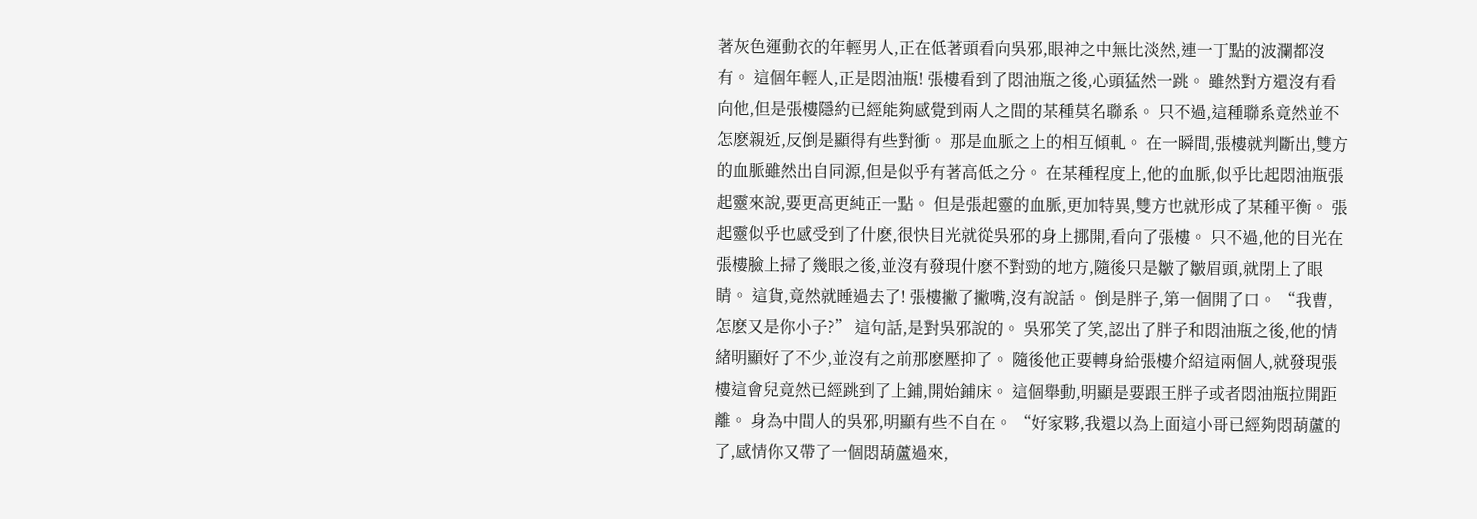著灰色運動衣的年輕男人,正在低著頭看向吳邪,眼神之中無比淡然,連一丁點的波瀾都沒有。 這個年輕人,正是悶油瓶! 張樓看到了悶油瓶之後,心頭猛然一跳。 雖然對方還沒有看向他,但是張樓隱約已經能夠感覺到兩人之間的某種莫名聯系。 只不過,這種聯系竟然並不怎麽親近,反倒是顯得有些對衝。 那是血脈之上的相互傾軋。 在一瞬間,張樓就判斷出,雙方的血脈雖然出自同源,但是似乎有著高低之分。 在某種程度上,他的血脈,似乎比起悶油瓶張起靈來說,要更高更純正一點。 但是張起靈的血脈,更加特異,雙方也就形成了某種平衡。 張起靈似乎也感受到了什麽,很快目光就從吳邪的身上挪開,看向了張樓。 只不過,他的目光在張樓臉上掃了幾眼之後,並沒有發現什麽不對勁的地方,隨後只是皺了皺眉頭,就閉上了眼睛。 這貨,竟然就睡過去了! 張樓撇了撇嘴,沒有說話。 倒是胖子,第一個開了口。 “我曹,怎麽又是你小子?” 這句話,是對吳邪說的。 吳邪笑了笑,認出了胖子和悶油瓶之後,他的情緒明顯好了不少,並沒有之前那麽壓抑了。 隨後他正要轉身給張樓介紹這兩個人,就發現張樓這會兒竟然已經跳到了上鋪,開始鋪床。 這個舉動,明顯是要跟王胖子或者悶油瓶拉開距離。 身為中間人的吳邪,明顯有些不自在。 “好家夥,我還以為上面這小哥已經夠悶葫蘆的了,感情你又帶了一個悶葫蘆過來,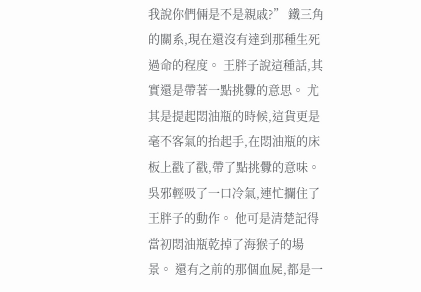我說你們倆是不是親戚?” 鐵三角的關系,現在還沒有達到那種生死過命的程度。 王胖子說這種話,其實還是帶著一點挑釁的意思。 尤其是提起悶油瓶的時候,這貨更是毫不客氣的抬起手,在悶油瓶的床板上戳了戳,帶了點挑釁的意味。 吳邪輕吸了一口冷氣,連忙攔住了王胖子的動作。 他可是清楚記得當初悶油瓶乾掉了海猴子的場景。 還有之前的那個血屍,都是一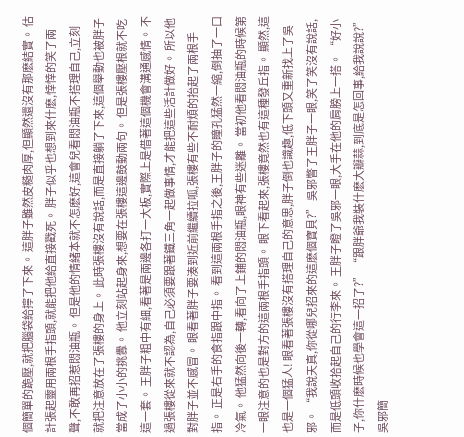個簡單的跪壓,就把腦袋給擰了下來。 這胖子雖然皮糙肉厚,但顯然還沒有那麽結實。 估計張起靈用兩根手指頭,就能把他給直接戳死。 胖子似乎也想到來什麽,悻悻的笑了兩聲,不敢再招惹悶油瓶。 但是他的情緒本就不怎麽好,這會兒看悶油瓶不搭理自己,立刻就把注意放在了張樓的身上。 此時張樓沒有說話,而是直接躺了下來,這個舉動也被胖子當成了小小的挑釁。 他立刻站起身來,想要在張樓這邊鼓動兩句。 但是張樓壓根就不吃這一套。 王胖子粗中有細,看著是兩邊各打一大板,實際上是借著這個機會溝通感情。 不過張樓從來就不認為,自己必須要跟著鐵三角一起做事情,才能把這些活計做好。 所以他對胖子並不感冒。 眼看著胖子要湊到近前繼續拉呱,張樓有些不耐煩的抬起了兩根手指。 正是右手的食指跟中指。 看到這兩根手指之後,王胖子的瞳孔猛然一縮,倒抽了一口冷氣。 他猛然向後一轉,看向了上鋪的悶油瓶,眼神有些迷離。 當初他看悶油瓶的時候第一眼注意的也是對方的這兩根手指頭。 眼下看起來,張樓竟然也有這種發丘指。 顯然,這也是一個猛人! 眼看著張樓沒有搭理自己的意思,胖子倒也識趣,低下頭又重新找上了吳邪。 “我說天真,你從哪兒招來的這麽個寶貝?” 吳邪瞥了王胖子一眼,笑了笑沒有說話,而是低頭收拾起自己的行李來。 王胖子瞪了吳邪一眼,大手在他的肩膀上一搭。 “好小子,你什麽時候也學會這一招了?” “跟胖爺我裝什麽大瓣蒜,到底是怎回事,給我說說?” 吳邪簡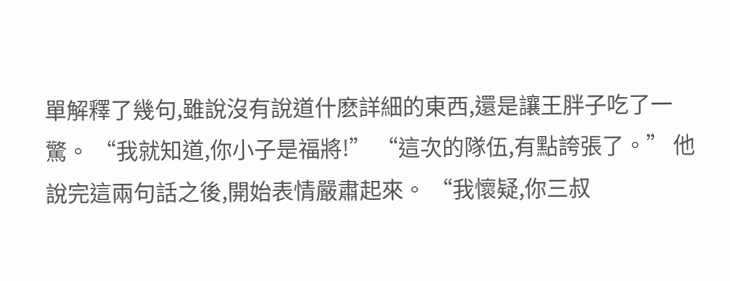單解釋了幾句,雖說沒有說道什麽詳細的東西,還是讓王胖子吃了一驚。 “我就知道,你小子是福將!” “這次的隊伍,有點誇張了。” 他說完這兩句話之後,開始表情嚴肅起來。 “我懷疑,你三叔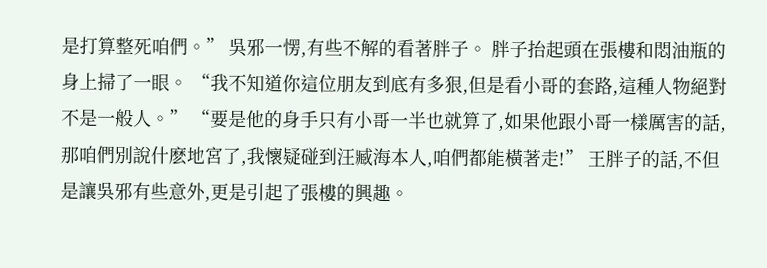是打算整死咱們。” 吳邪一愣,有些不解的看著胖子。 胖子抬起頭在張樓和悶油瓶的身上掃了一眼。 “我不知道你這位朋友到底有多狠,但是看小哥的套路,這種人物絕對不是一般人。” “要是他的身手只有小哥一半也就算了,如果他跟小哥一樣厲害的話,那咱們別說什麽地宮了,我懷疑碰到汪臧海本人,咱們都能橫著走!” 王胖子的話,不但是讓吳邪有些意外,更是引起了張樓的興趣。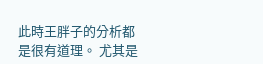此時王胖子的分析都是很有道理。 尤其是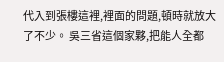代入到張樓這裡,裡面的問題,頓時就放大了不少。 吳三省這個家夥,把能人全都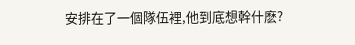安排在了一個隊伍裡,他到底想幹什麽?